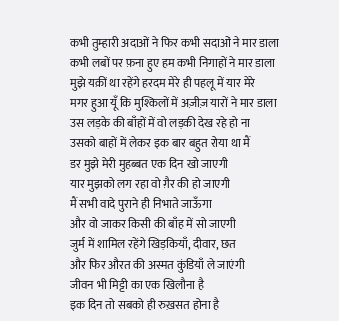कभी तुम्हारी अदाओं ने फिर कभी सदाओं ने मार डाला
कभी लबों पर फ़ना हुए हम कभी निगाहों ने मार डाला
मुझे यक़ीं था रहेंगे हरदम मेरे ही पहलू में यार मेरे
मगर हुआ यूँ कि मुश्किलों में अज़ीज़ यारों ने मार डाला
उस लड़के की बाँहों में वो लड़की देख रहे हो ना
उसको बाहों में लेकर इक बार बहुत रोया था मैं
डर मुझे मेरी मुहब्बत एक दिन खो जाएगी
यार मुझको लग रहा वो ग़ैर की हो जाएगी
मैं सभी वादे पुराने ही निभाते जाऊँगा
और वो जाकर किसी की बाँह में सो जाएगी
जुर्म में शामिल रहेंगे खिड़कियाँ, दीवार, छत
और फिर औरत की अस्मत कुंडियाँ ले जाएंगी
जीवन भी मिट्टी का एक खिलौना है
इक दिन तो सबको ही रुख़सत होना है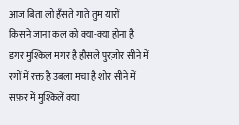आज बिता लो हँसते गाते तुम यारों
किसने जाना कल को क्या-क्या होना है
डगर मुश्किल मगर है हौसले पुरज़ोर सीने में
रगों में रक्त है उबला मचा है शोर सीने में
सफ़र में मुश्किलें क्या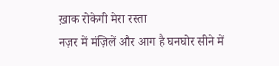ख़ाक रोकेगी मेरा रस्ता
नज़र में मंज़िलें और आग है घनघोर सीने में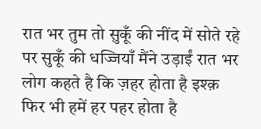रात भर तुम तो सुकूँ की नींद में सोते रहे
पर सुकूँ की धज्जियाँ मैंने उड़ाईं रात भर
लोग कहते है कि ज़हर होता है इश्क़
फिर भी हमें हर पहर होता है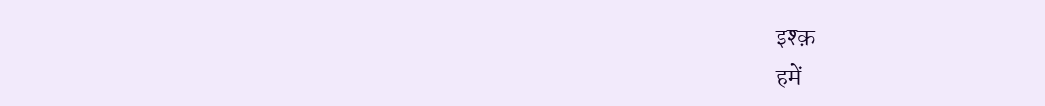इश्क़
हमें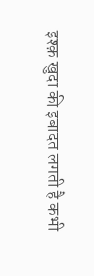इश्क़ खुदा की इबादत लगती है कभी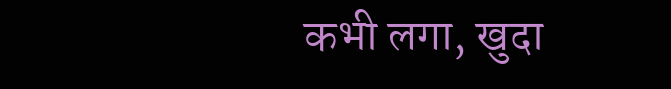कभी लगा, खुदा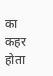का कहर होता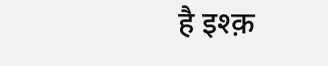है इश्क़